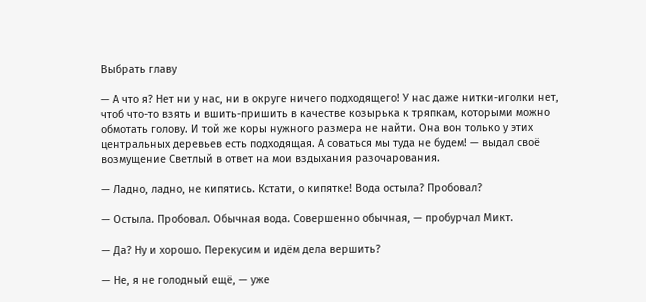Выбрать главу

— А что я? Нет ни у нас, ни в округе ничего подходящего! У нас даже нитки-иголки нет, чтоб что-то взять и вшить-пришить в качестве козырька к тряпкам, которыми можно обмотать голову. И той же коры нужного размера не найти. Она вон только у этих центральных деревьев есть подходящая. А соваться мы туда не будем! — выдал своё возмущение Светлый в ответ на мои вздыхания разочарования.

— Ладно, ладно, не кипятись. Кстати, о кипятке! Вода остыла? Пробовал?

— Остыла. Пробовал. Обычная вода. Совершенно обычная, — пробурчал Микт.

— Да? Ну и хорошо. Перекусим и идём дела вершить?

— Не, я не голодный ещё, — уже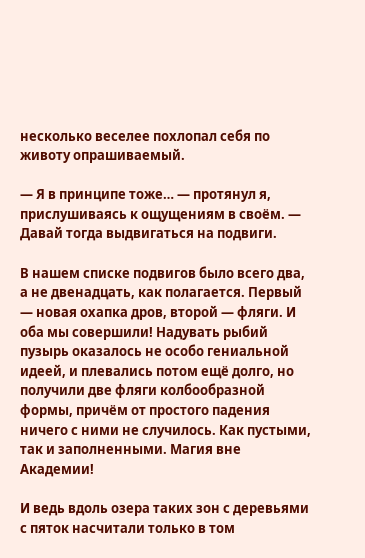несколько веселее похлопал себя по животу опрашиваемый.

— Я в принципе тоже… — протянул я, прислушиваясь к ощущениям в своём. — Давай тогда выдвигаться на подвиги.

В нашем списке подвигов было всего два, а не двенадцать, как полагается. Первый — новая охапка дров, второй — фляги. И оба мы совершили! Надувать рыбий пузырь оказалось не особо гениальной идеей, и плевались потом ещё долго, но получили две фляги колбообразной формы, причём от простого падения ничего с ними не случилось. Как пустыми, так и заполненными. Магия вне Академии!

И ведь вдоль озера таких зон с деревьями с пяток насчитали только в том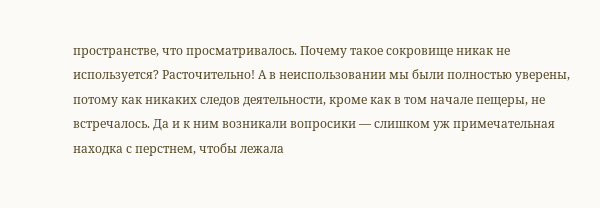пространстве, что просматривалось. Почему такое сокровище никак не используется? Расточительно! А в неиспользовании мы были полностью уверены, потому как никаких следов деятельности, кроме как в том начале пещеры, не встречалось. Да и к ним возникали вопросики — слишком уж примечательная находка с перстнем, чтобы лежала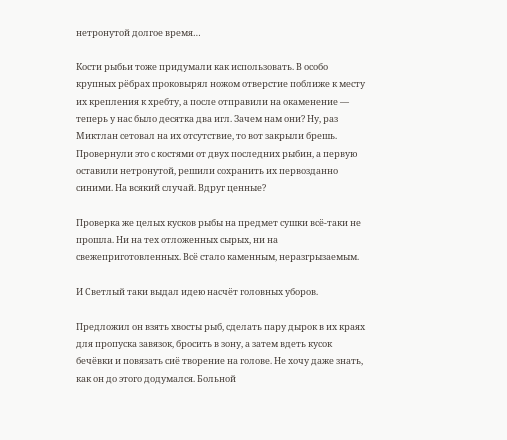нетронутой долгое время…

Кости рыбьи тоже придумали как использовать. В особо крупных рёбрах проковырял ножом отверстие поближе к месту их крепления к хребту, а после отправили на окаменение — теперь у нас было десятка два игл. Зачем нам они? Ну, раз Миктлан сетовал на их отсутствие, то вот закрыли брешь. Провернули это с костями от двух последних рыбин, а первую оставили нетронутой, решили сохранить их первозданно синими. На всякий случай. Вдруг ценные?

Проверка же целых кусков рыбы на предмет сушки всё-таки не прошла. Ни на тех отложенных сырых, ни на свежеприготовленных. Всё стало каменным, неразгрызаемым.

И Светлый таки выдал идею насчёт головных уборов.

Предложил он взять хвосты рыб, сделать пару дырок в их краях для пропуска завязок, бросить в зону, а затем вдеть кусок бечёвки и повязать сиё творение на голове. Не хочу даже знать, как он до этого додумался. Больной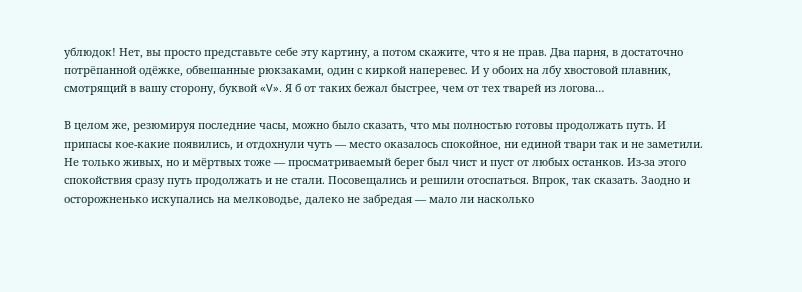ублюдок! Нет, вы просто представьте себе эту картину, а потом скажите, что я не прав. Два парня, в достаточно потрёпанной одёжке, обвешанные рюкзаками, один с киркой наперевес. И у обоих на лбу хвостовой плавник, смотрящий в вашу сторону, буквой «V». Я б от таких бежал быстрее, чем от тех тварей из логова…

В целом же, резюмируя последние часы, можно было сказать, что мы полностью готовы продолжать путь. И припасы кое-какие появились, и отдохнули чуть — место оказалось спокойное, ни единой твари так и не заметили. Не только живых, но и мёртвых тоже — просматриваемый берег был чист и пуст от любых останков. Из-за этого спокойствия сразу путь продолжать и не стали. Посовещались и решили отоспаться. Впрок, так сказать. Заодно и осторожненько искупались на мелководье, далеко не забредая — мало ли насколько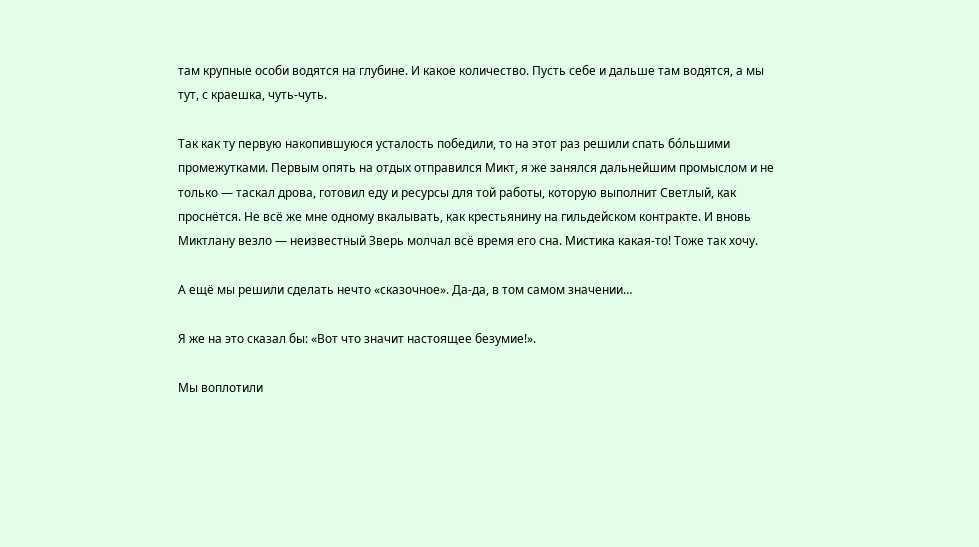там крупные особи водятся на глубине. И какое количество. Пусть себе и дальше там водятся, а мы тут, с краешка, чуть-чуть.

Так как ту первую накопившуюся усталость победили, то на этот раз решили спать бо́льшими промежутками. Первым опять на отдых отправился Микт, я же занялся дальнейшим промыслом и не только — таскал дрова, готовил еду и ресурсы для той работы, которую выполнит Светлый, как проснётся. Не всё же мне одному вкалывать, как крестьянину на гильдейском контракте. И вновь Миктлану везло — неизвестный Зверь молчал всё время его сна. Мистика какая-то! Тоже так хочу.

А ещё мы решили сделать нечто «сказочное». Да-да, в том самом значении…

Я же на это сказал бы: «Вот что значит настоящее безумие!».

Мы воплотили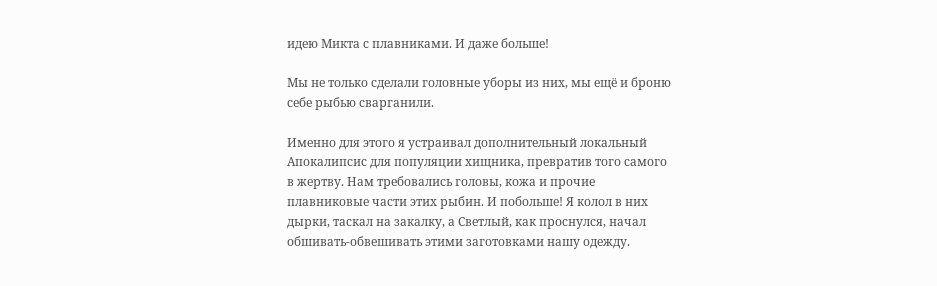идею Микта с плавниками. И даже больше!

Мы не только сделали головные уборы из них, мы ещё и броню себе рыбью сварганили.

Именно для этого я устраивал дополнительный локальный Апокалипсис для популяции хищника, превратив того самого в жертву. Нам требовались головы, кожа и прочие плавниковые части этих рыбин. И побольше! Я колол в них дырки, таскал на закалку, а Светлый, как проснулся, начал обшивать-обвешивать этими заготовками нашу одежду.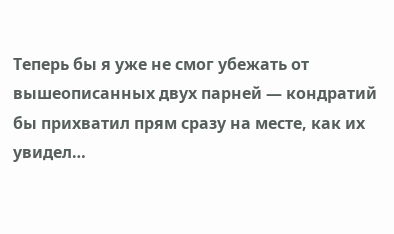Теперь бы я уже не смог убежать от вышеописанных двух парней — кондратий бы прихватил прям сразу на месте, как их увидел…